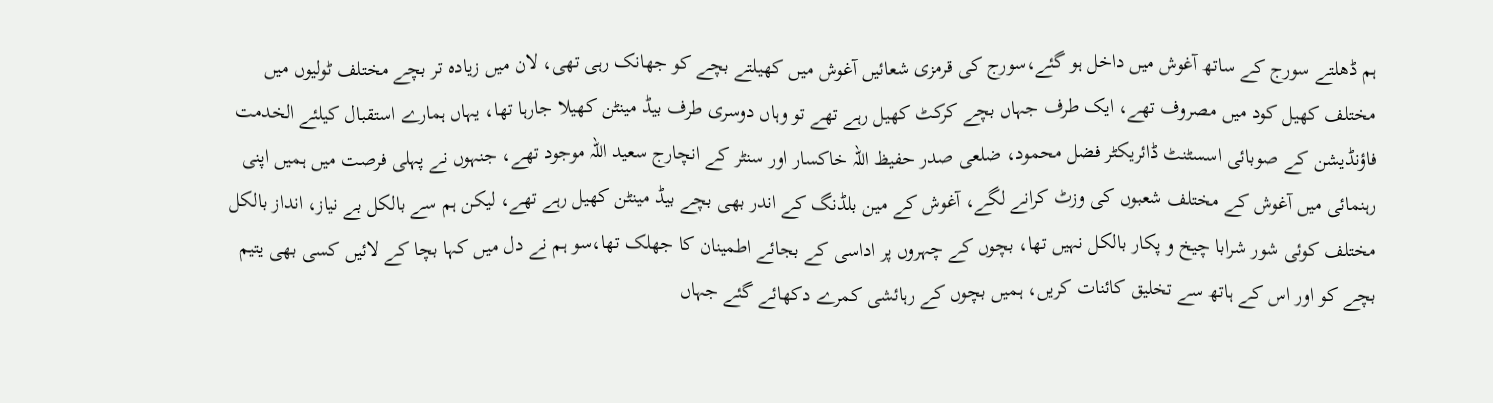ہم ڈھلتے سورج کے ساتھ آغوش میں داخل ہو گئے،سورج کی قرمزی شعائیں آغوش میں کھیلتے بچے کو جھانک رہی تھی، لان میں زیادہ تر بچے مختلف ٹولیوں میں مختلف کھیل کود میں مصروف تھے، ایک طرف جہاں بچے کرکٹ کھیل رہے تھے تو وہاں دوسری طرف بیڈ مینٹن کھیلا جارہا تھا، یہاں ہمارے استقبال کیلئے الخدمت فاؤنڈیشن کے صوبائی اسسٹنٹ ڈائریکٹر فضل محمود، ضلعی صدر حفیظ اللہ خاکسار اور سنٹر کے انچارج سعید اللہ موجود تھے، جنہوں نے پہلی فرصت میں ہمیں اپنی رہنمائی میں آغوش کے مختلف شعبوں کی وزٹ کرانے لگے، آغوش کے مین بلڈنگ کے اندر بھی بچے بیڈ مینٹن کھیل رہے تھے، لیکن ہم سے بالکل بے نیاز، انداز بالکل مختلف کوئی شور شرابا چیخ و پکار بالکل نہیں تھا، بچوں کے چہروں پر اداسی کے بجائے اطمینان کا جھلک تھا،سو ہم نے دل میں کہا بچا کے لائیں کسی بھی یتیم بچے کو اور اس کے ہاتھ سے تخلیق کائنات کریں، ہمیں بچوں کے رہائشی کمرے دکھائے گئے جہاں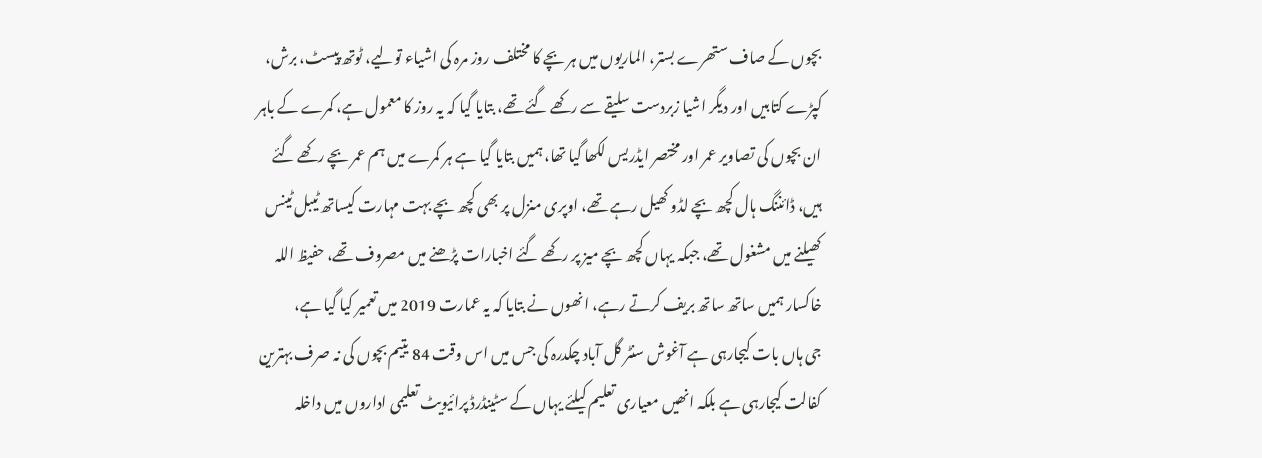بچوں کے صاف ستھرے بستر، الماریوں میں ہر بچے کا مختلف روز مرہ کی اشیاء تولیے، ٹوتھ پیسٹ، برش، کپڑے کتابیں اور دیگر اشیا زبردست سلیقے سے رکھے گئے تھے، بتایا گیا کہ یہ روز کا معمول ہے، کمرے کے باہر ان بچوں کی تصاویر عمر اور مختصر ایڈریس لکھا گیا تھا، ہمیں بتایا گیا ہے ہر کمرے میں ہم عمر بچے رکھے گئے ہیں، ڈائننگ ہال کچھ بچے لڈو کھیل رہے تھے، اوپری منزل پر بھی کچھ بچے بہت مہارت کیساتھ ٹیبل ٹینس کھیلنے میں مشغول تھے، جبکہ یہاں کچھ بچے میز پر رکھے گئے اخبارات پڑھنے میں مصروف تھے، حفیظ اللہ خاکسار ہمیں ساتھ ساتھ بریف کرتے رہے، انھوں نے بتایا کہ یہ عمارت 2019 میں تعمیر کیا گیا ہے،
جی ہاں بات کیجارہی ہے آغوش سنٹر گل آباد چکدرہ کی جس میں اس وقت 84 یتیم بچوں کی نہ صرف بہترین کفالت کیجارہی ہے بلکہ انھیں معیاری تعلیم کیلئے یہاں کے سٹینڈرڈ پرائیویٹ تعلیمی اداروں میں داخلہ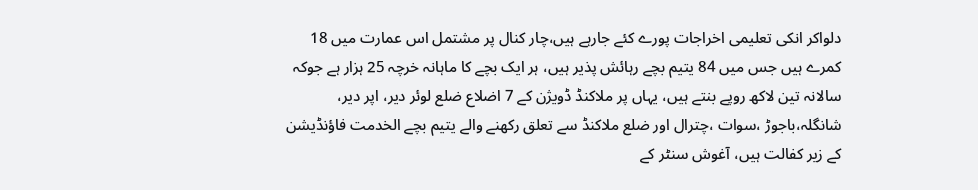دلواکر انکی تعلیمی اخراجات پورے کئے جارہے ہیں،چار کنال پر مشتمل اس عمارت میں 18 کمرے ہیں جس میں 84 یتیم بچے رہائش پذیر ہیں، ہر ایک بچے کا ماہانہ خرچہ 25 ہزار ہے جوکہ سالانہ تین لاکھ روپے بنتے ہیں، یہاں پر ملاکنڈ ڈویژن کے 7 اضلاع ضلع لوئر دیر، اپر دیر، شانگلہ،باجوڑ ،سوات ،چترال اور ضلع ملاکنڈ سے تعلق رکھنے والے یتیم بچے الخدمت فاؤنڈیشن کے زیر کفالت ہیں، آغوش سنٹر کے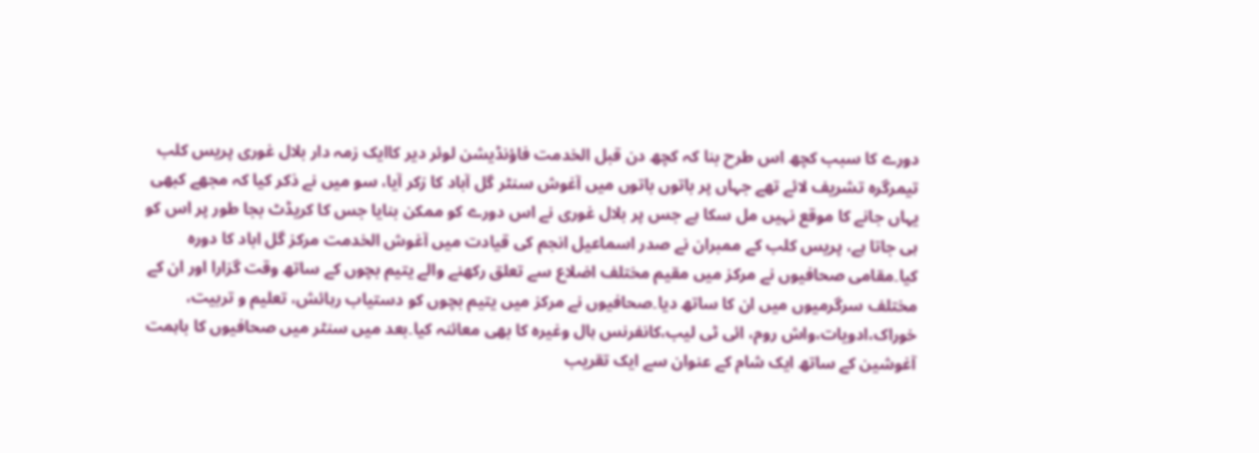دورے کا سبب کچھ اس طرح بنا کہ کچھ دن قبل الخدمت فاؤنڈیشن لوئر دیر کاایک زمہ دار بلال غوری پریس کلب تیمرگرہ تشریف لائے تھے جہاں پر باتوں باتوں میں آغوش سنٹر گل آباد کا زکر آیا، سو میں نے ذکر کیا کہ مجھے کبھی یہاں جانے کا موقع نہیں مل سکا ہے جس پر بلال غوری نے اس دورے کو ممکن بنایا جس کا کریڈٹ بجا طور پر اس کو ہی جاتا ہے، پریس کلب کے ممبران نے صدر اسماعیل انجم کی قیادت میں آغوش الخدمت مرکز گل اباد کا دورہ کیا۔مقامی صحافیوں نے مرکز میں مقیم مختلف اضلاع سے تعلق رکھنے والے یتیم بچوں کے ساتھ وقت گزارا اور ان کے مختلف سرگرمیوں میں ان کا ساتھ دیا۔صحافیوں نے مرکز میں یتیم بچوں کو دستیاب رہائش، تعلیم و تربیت، خوراک،ادویات،واش روم، ائی ٹی لیب،کانفرنس ہال وغیرہ کا بھی معائنہ کیا۔بعد میں سنٹر میں صحافیوں کا باہمت آغوشین کے ساتھ ایک شام کے عنوان سے ایک تقریب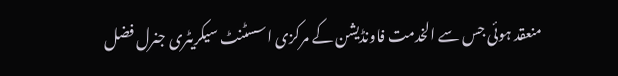منعقد ہوئی جس سے الخدمت فاونڈیشن کے مرکزی اسسٹنٹ سیکریٹری جنرل فضل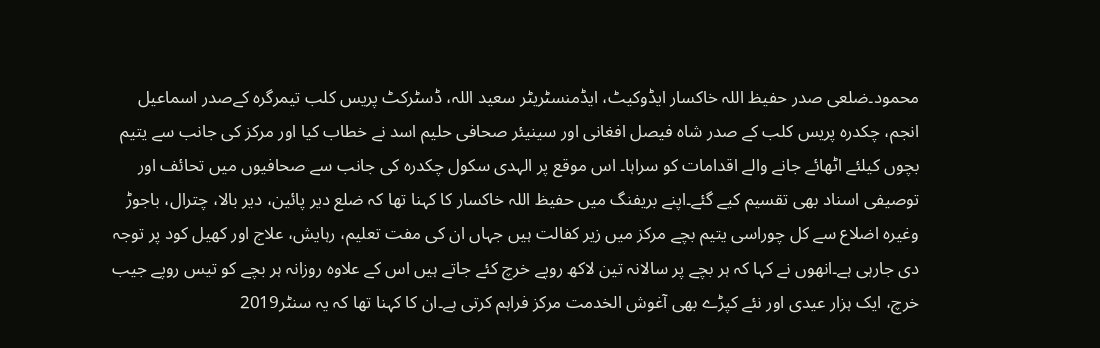محمود۔ضلعی صدر حفیظ اللہ خاکسار ایڈوکیٹ، ایڈمنسٹریٹر سعید اللہ، ڈسٹرکٹ پریس کلب تیمرگره کےصدر اسماعیل انجم، چکدرہ پریس کلب کے صدر شاہ فیصل افغانی اور سینیئر صحافی حلیم اسد نے خطاب کیا اور مرکز کی جانب سے یتیم بچوں کیلئے اٹھائے جانے والے اقدامات کو سراہا۔ اس موقع پر الہدی سکول چکدرہ کی جانب سے صحافیوں میں تحائف اور توصیفی اسناد بھی تقسیم کیے گئے۔اپنے بریفنگ میں حفیظ اللہ خاکسار کا کہنا تھا کہ ضلع دیر پائین، دیر بالا، چترال، باجوڑ وغیرہ اضلاع سے کل چوراسی یتیم بچے مرکز میں زیر کفالت ہیں جہاں ان کی مفت تعلیم، رہایش، علاج اور کھیل کود پر توجہ دی جارہی ہے۔انھوں نے کہا کہ ہر بچے پر سالانہ تین لاکھ روپے خرچ کئے جاتے ہیں اس کے علاوہ روزانہ ہر بچے کو تیس روپے جیب خرچ، ایک ہزار عیدی اور نئے کپڑے بھی آغوش الخدمت مرکز فراہم کرتی ہے۔ان کا کہنا تھا کہ یہ سنٹر2019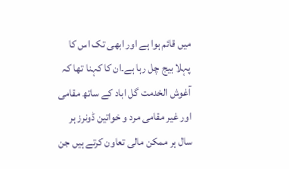میں قائم ہوا ہے اور ابھی تک اس کا پہلا بیج چل رہا ہے۔ان کا کہنا تھا کہ آغوش الخدمت گل اباد کے ساتھ مقامی اور غیر مقامی مرد و خواتین ڈونرز ہر سال ہر ممکن مالی تعاون کرتے ہیں جن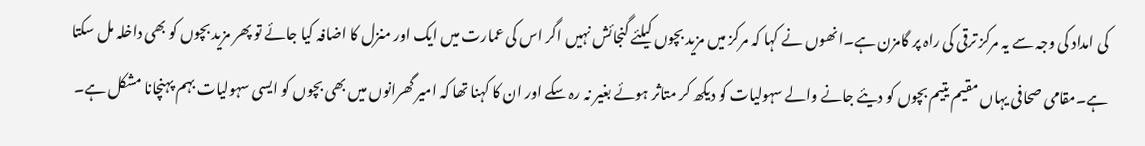کی امداد کی وجہ سے یہ مرکز ترقی کی راہ پر گامزن ہے۔انھوں نے کہا کہ مرکز میں مزید بچوں کیلئے گنجائش نہیں اگر اس کی عمارت میں ایک اور منزل کا اضافہ کیا جائے تو پھر مزید بچوں کو بھی داخلہ مل سکتا ہے۔مقامی صحافی یہاں مقیم یتیم بچوں کو دیئے جانے والے سہولیات کو دیکھ کر متاثر ہوئے بغیر نہ رہ سکے اور ان کا کہنا تھا کہ امیر گھرانوں میں بھی بچوں کو ایسی سہولیات بہم پہنچانا مشکل ہے۔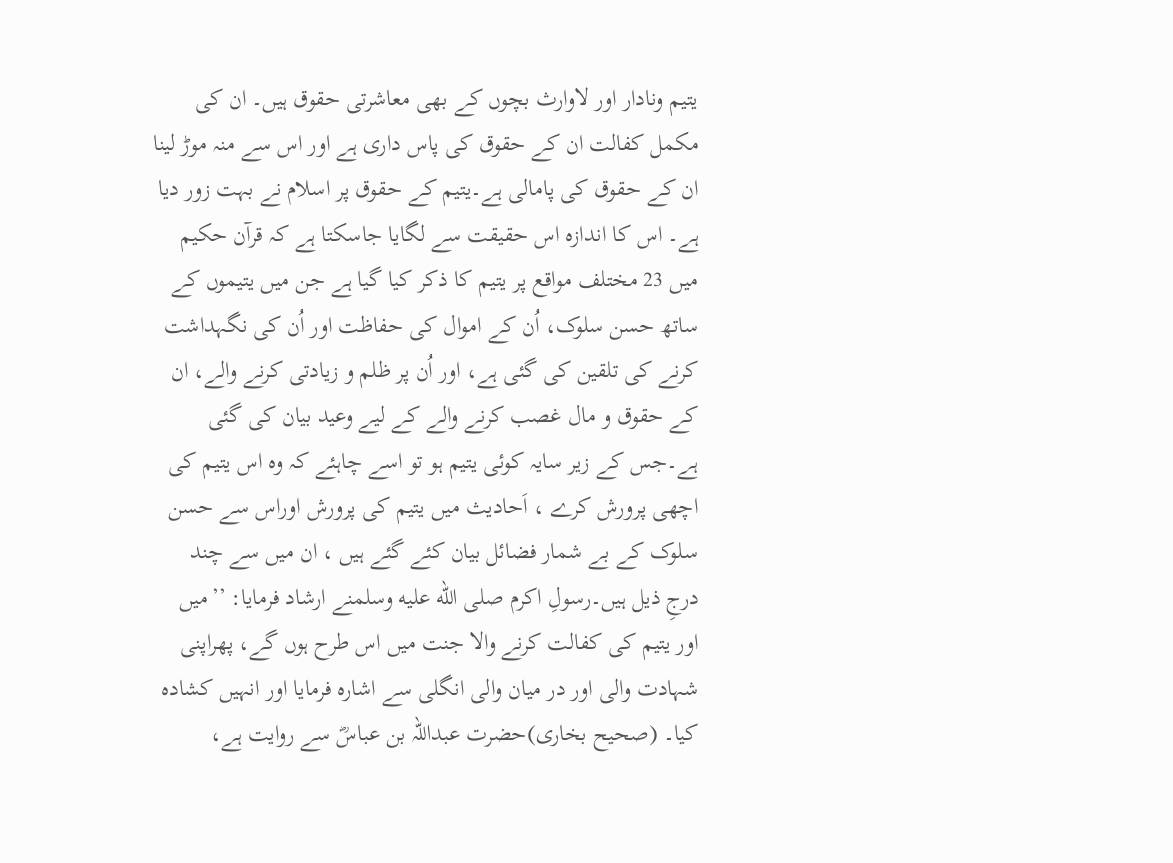یتیم ونادار اور لاوارث بچوں کے بھی معاشرتی حقوق ہیں۔ ان کی مکمل کفالت ان کے حقوق کی پاس داری ہے اور اس سے منہ موڑ لینا ان کے حقوق کی پامالی ہے۔یتیم کے حقوق پر اسلام نے بہت زور دیا ہے۔ اس کا اندازہ اس حقیقت سے لگایا جاسکتا ہے کہ قرآن حکیم میں 23 مختلف مواقع پر یتیم کا ذکر کیا گیا ہے جن میں یتیموں کے ساتھ حسن سلوک، اُن کے اموال کی حفاظت اور اُن کی نگہداشت کرنے کی تلقین کی گئی ہے، اور اُن پر ظلم و زیادتی کرنے والے، ان کے حقوق و مال غصب کرنے والے کے لیے وعید بیان کی گئی ہے۔جس کے زیر سایہ کوئی یتیم ہو تو اسے چاہئے کہ وہ اس یتیم کی اچھی پرورش کرے ، اَحادیث میں یتیم کی پرورش اوراس سے حسن سلوک کے بے شمار فضائل بیان کئے گئے ہیں ، ان میں سے چند درجِ ذیل ہیں۔رسولِ اکرم صلى الله عليه وسلمنے ارشاد فرمایا: ’’میں اور یتیم کی کفالت کرنے والا جنت میں اس طرح ہوں گے، پھراپنی شہادت والی اور در میان والی انگلی سے اشارہ فرمایا اور انہیں کشادہ کیا۔ (صحیح بخاری)حضرت عبداللہ بن عباسؓ سے روایت ہے،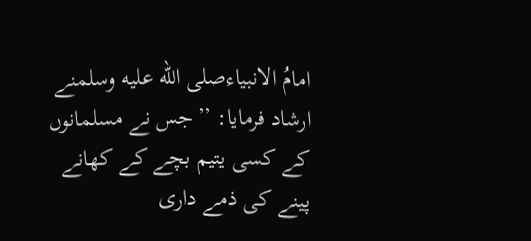امامُ الانبیاءصلى الله عليه وسلمنے ارشاد فرمایا: ’’جس نے مسلمانوں کے کسی یتیم بچے کے کھانے پینے کی ذمے داری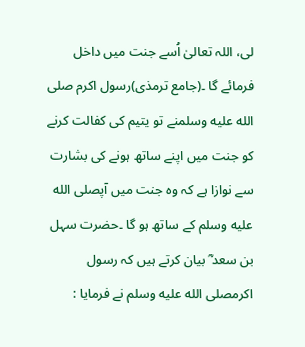لی، اللہ تعالیٰ اُسے جنت میں داخل فرمائے گا ۔(جامع ترمذی)رسول اکرم صلى الله عليه وسلمنے تو یتیم کی کفالت کرنے کو جنت میں اپنے ساتھ ہونے کی بشارت سے نوازا ہے کہ وہ جنت میں آپصلى الله عليه وسلم کے ساتھ ہو گا ۔حضرت سہل بن سعد ؓ بیان کرتے ہيں کہ رسول اکرمصلى الله عليه وسلم نے فرمایا :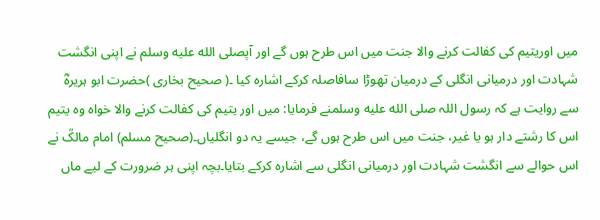میں اوریتیم کی کفالت کرنے والا جنت میں اس طرح ہوں گے اور آپصلى الله عليه وسلم نے اپنی انگشت شہادت اور درمیانی انگلی کے درمیان تھوڑا سافاصلہ کرکے اشارہ کیا ۔( صحیح بخاری )حضرت ابو ہریرہؓ سے روایت ہے کہ رسول اللہ صلى الله عليه وسلمنے فرمایا: میں اور یتیم کی کفالت کرنے والا خواہ وہ یتیم اس کا رشتے دار ہو یا غیر، جنت میں اس طرح ہوں گے، جیسے یہ دو انگلیاں۔(صحیح مسلم) امام مالکؒ نے اس حوالے سے انگشت شہادت اور درمیانی انگلی سے اشارہ کرکے بتایا۔بچہ اپنی ہر ضرورت کے لیے ماں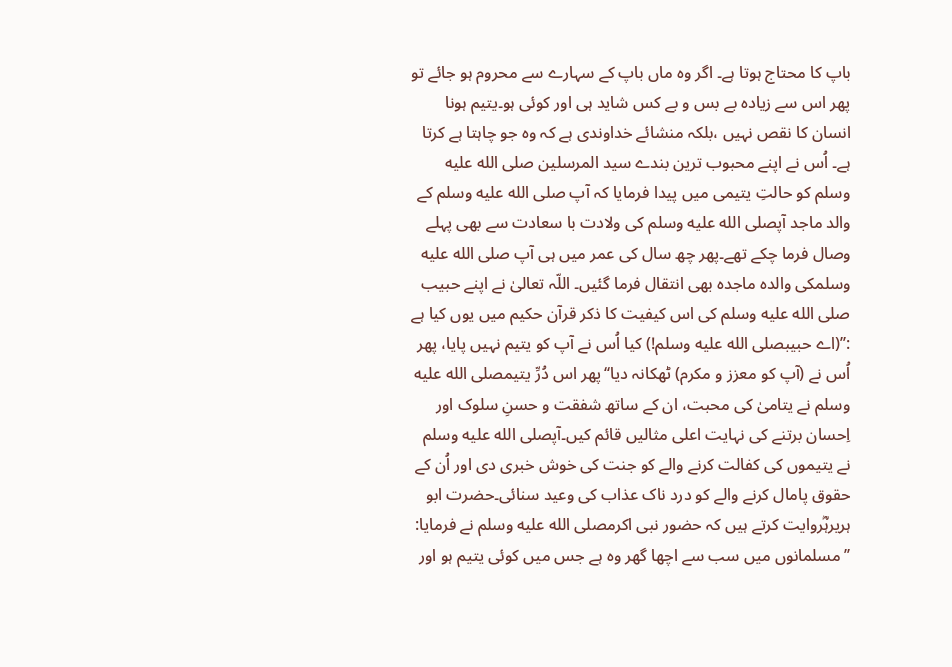باپ کا محتاج ہوتا ہے۔ اگر وہ ماں باپ کے سہارے سے محروم ہو جائے تو پھر اس سے زیادہ بے بس و بے کس شاید ہی اور کوئی ہو۔یتیم ہونا انسان کا نقص نہیں ،بلکہ منشائے خداوندی ہے کہ وہ جو چاہتا ہے کرتا ہے۔ اُس نے اپنے محبوب ترین بندے سید المرسلین صلى الله عليه وسلم کو حالتِ یتیمی میں پیدا فرمایا کہ آپ صلى الله عليه وسلم کے والد ماجد آپصلى الله عليه وسلم کی ولادت با سعادت سے بھی پہلے وصال فرما چکے تھے۔پھر چھ سال کی عمر میں ہی آپ صلى الله عليه وسلمکی والدہ ماجدہ بھی انتقال فرما گئیں۔ اللّہ تعالیٰ نے اپنے حبیب صلى الله عليه وسلم کی اس کیفیت کا ذکر قرآن حکیم میں یوں کیا ہے :’’(اے حبیبصلى الله عليه وسلم!) کیا اُس نے آپ کو یتیم نہیں پایا، پھر اُس نے (آپ کو معزز و مکرم) ٹھکانہ دیا‘‘پھر اس دُرِّ یتیمصلى الله عليه وسلم نے یتامیٰ کی محبت، ان کے ساتھ شفقت و حسنِ سلوک اور اِحسان برتنے کی نہایت اعلی مثالیں قائم کیں۔آپصلى الله عليه وسلم نے یتیموں کی کفالت کرنے والے کو جنت کی خوش خبری دی اور اُن کے حقوق پامال کرنے والے کو درد ناک عذاب کی وعید سنائی۔حضرت ابو ہریرہؓروایت کرتے ہیں کہ حضور نبی اکرمصلى الله عليه وسلم نے فرمایا: ’’مسلمانوں میں سب سے اچھا گھر وہ ہے جس میں کوئی یتیم ہو اور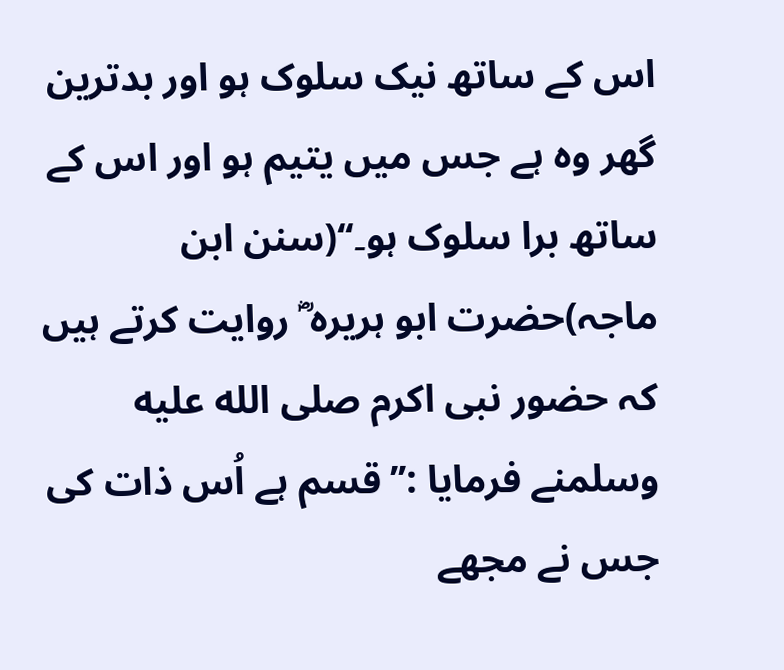اس کے ساتھ نیک سلوک ہو اور بدترین گھر وہ ہے جس میں یتیم ہو اور اس کے ساتھ برا سلوک ہو۔‘‘(سنن ابن ماجہ)حضرت ابو ہریرہ ؓ روایت کرتے ہیں کہ حضور نبی اکرم صلى الله عليه وسلمنے فرمایا :’’قسم ہے اُس ذات کی جس نے مجھے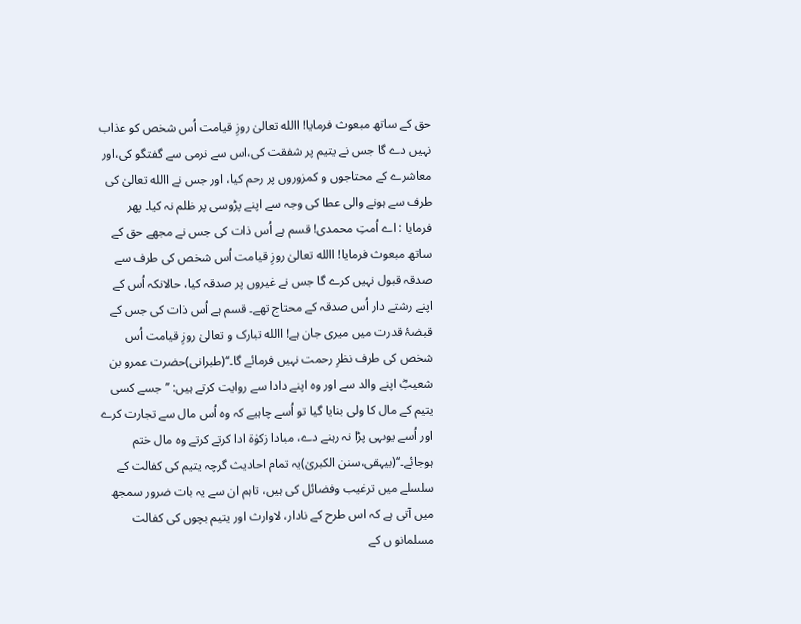حق کے ساتھ مبعوث فرمایا! االله تعالیٰ روزِ قیامت اُس شخص کو عذاب نہیں دے گا جس نے یتیم پر شفقت کی،اس سے نرمی سے گفتگو کی،اور معاشرے کے محتاجوں و کمزوروں پر رحم کیا، اور جس نے االله تعالیٰ کی طرف سے ہونے والی عطا کی وجہ سے اپنے پڑوسی پر ظلم نہ کیا۔ پھر فرمایا : اے اُمتِ محمدی! قسم ہے اُس ذات کی جس نے مجھے حق کے ساتھ مبعوث فرمایا! االله تعالیٰ روزِ قیامت اُس شخص کی طرف سے صدقہ قبول نہیں کرے گا جس نے غیروں پر صدقہ کیا، حالانکہ اُس کے اپنے رشتے دار اُس صدقہ کے محتاج تھے۔ قسم ہے اُس ذات کی جس کے قبضۂ قدرت میں میری جان ہے! االله تبارک و تعالیٰ روزِ قیامت اُس شخص کی طرف نظرِ رحمت نہیں فرمائے گا۔‘‘(طبرانی)حضرت عمرو بن شعیبؓ اپنے والد سے اور وہ اپنے دادا سے روایت کرتے ہیں: ’’جسے کسی یتیم کے مال کا ولی بنایا گیا تو اُسے چاہیے کہ وہ اُس مال سے تجارت کرے اور اُسے یوںہی پڑا نہ رہنے دے، مبادا زکوٰۃ ادا کرتے کرتے وہ مال ختم ہوجائے۔‘‘(بیہقی،سنن الکبریٰ)یہ تمام احادیث گرچہ یتیم کی کفالت کے سلسلے میں ترغیب وفضائل کی ہیں، تاہم ان سے یہ بات ضرور سمجھ میں آتی ہے کہ اس طرح کے نادار، لاوارث اور یتیم بچوں کی کفالت مسلمانو ں کے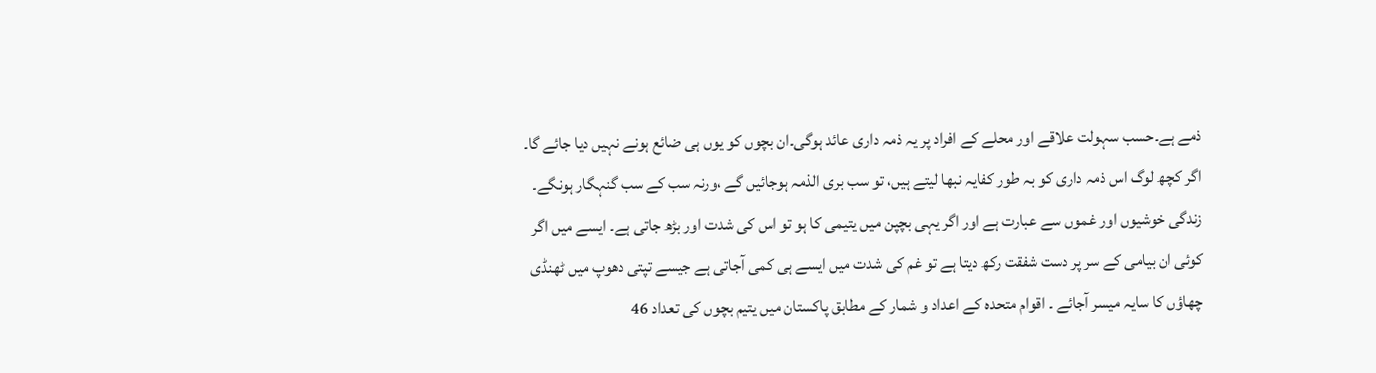ذمے ہے۔حسب سہولت علاقے اور محلے کے افراد پر یہ ذمہ داری عائد ہوگی۔ان بچوں کو یوں ہی ضائع ہونے نہیں دیا جائے گا۔ اگر کچھ لوگ اس ذمہ داری کو بہ طور کفایہ نبھا لیتے ہیں، تو سب بری الذمہ ہوجائیں گے ،ورنہ سب کے سب گنہگار ہونگے۔
زندگی خوشیوں اور غموں سے عبارت ہے اور اگر یہی بچپن میں یتیمی کا ہو تو اس کی شدت اور بڑھ جاتی ہے۔ ایسے میں اگر کوئی ان بیامی کے سر پر دست شفقت رکھ دیتا ہے تو غم کی شدت میں ایسے ہی کمی آجاتی ہے جیسے تپتی دھوپ میں ٹھنڈی چھاؤں کا سایہ میسر آجائے ۔ اقوام متحدہ کے اعداد و شمار کے مطابق پاکستان میں یتیم بچوں کی تعداد 46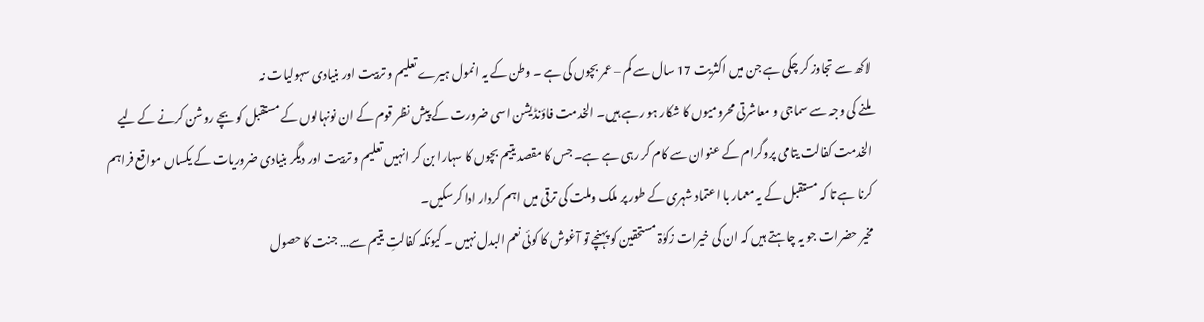لاکھ سے تجاوز کر چکی ہے جن میں اکثریت 17 سال سے کم – عمر بچوں کی ہے ۔ وطن کے یہ انمول ہیرے تعلیم و تربیت اور بنیادی سہولیات نہ
ملنے کی وجہ سے سماجی و معاشرتی محرومیوں کا شکار ہو رہے ہیں۔ الخدمت فاؤنڈیشن اسی ضرورت کے پیش نظر قوم کے ان نونہالوں کے مستقبل کو بچے روشن کرنے کے لیے الخدمت کفالت یتامی پروگرام کے عنوان سے کام کر رہی ہے ہے۔ جس کا مقصد یتیم بچوں کا سہارا بن کر انہیں تعلیم و تربیت اور دیگر بنیادی ضروریات کے یکساں مواقع فراہم کرنا ہے تا کہ مستقبل کے یہ معمار با اعتماد شہری کے طور پر ملک وملت کی ترقی میں اہم کردار ادا کرسکیں۔
مخیر حضرات جو یہ چاہتے ہیں کہ ان کی خیرات زکوٰۃ مستحقین کو پہنچے تو آغوش کا کوئی نعم البدل نہیں ۔ کیونکہ کفالتِ یتیم سے… جنت کا حصول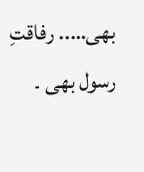بھی….. رفاقتِ رسول بھی ۔